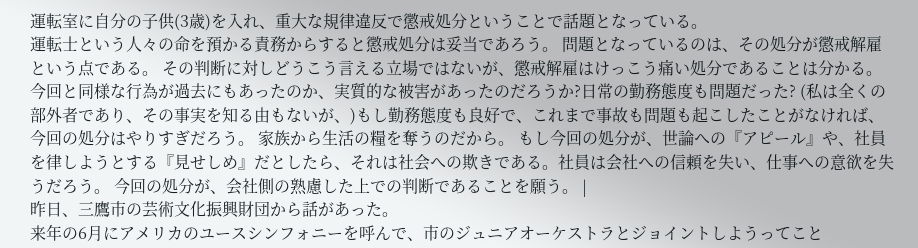運転室に自分の子供(3歳)を入れ、重大な規律違反で懲戒処分ということで話題となっている。
運転士という人々の命を預かる責務からすると懲戒処分は妥当であろう。 問題となっているのは、その処分が懲戒解雇という点である。 その判断に対しどうこう言える立場ではないが、懲戒解雇はけっこう痛い処分であることは分かる。 今回と同様な行為が過去にもあったのか、実質的な被害があったのだろうか?日常の勤務態度も問題だった? (私は全くの部外者であり、その事実を知る由もないが、)もし勤務態度も良好で、これまで事故も問題も起こしたことがなければ、今回の処分はやりすぎだろう。 家族から生活の糧を奪うのだから。 もし今回の処分が、世論への『アピール』や、社員を律しようとする『見せしめ』だとしたら、それは社会への欺きである。社員は会社への信頼を失い、仕事への意欲を失うだろう。 今回の処分が、会社側の熟慮した上での判断であることを願う。 |
昨日、三鷹市の芸術文化振興財団から話があった。
来年の6月にアメリカのユースシンフォニーを呼んで、市のジュニアオーケストラとジョイントしようってこと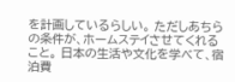を計画しているらしい。 ただしあちらの条件が、ホームステイさせてくれること。 日本の生活や文化を学べて、宿泊費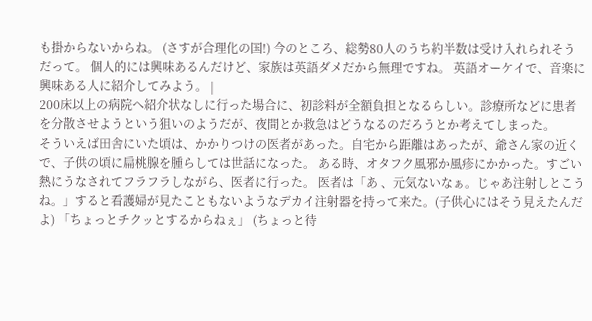も掛からないからね。 (さすが合理化の国!) 今のところ、総勢80人のうち約半数は受け入れられそうだって。 個人的には興味あるんだけど、家族は英語ダメだから無理ですね。 英語オーケイで、音楽に興味ある人に紹介してみよう。 |
200床以上の病院へ紹介状なしに行った場合に、初診料が全額負担となるらしい。診療所などに患者を分散させようという狙いのようだが、夜間とか救急はどうなるのだろうとか考えてしまった。
そういえば田舎にいた頃は、かかりつけの医者があった。自宅から距離はあったが、爺さん家の近くで、子供の頃に扁桃腺を腫らしては世話になった。 ある時、オタフク風邪か風疹にかかった。すごい熱にうなされてフラフラしながら、医者に行った。 医者は「あ 、元気ないなぁ。じゃあ注射しとこうね。」すると看護婦が見たこともないようなデカイ注射器を持って来た。(子供心にはそう見えたんだよ) 「ちょっとチクッとするからねぇ」 (ちょっと待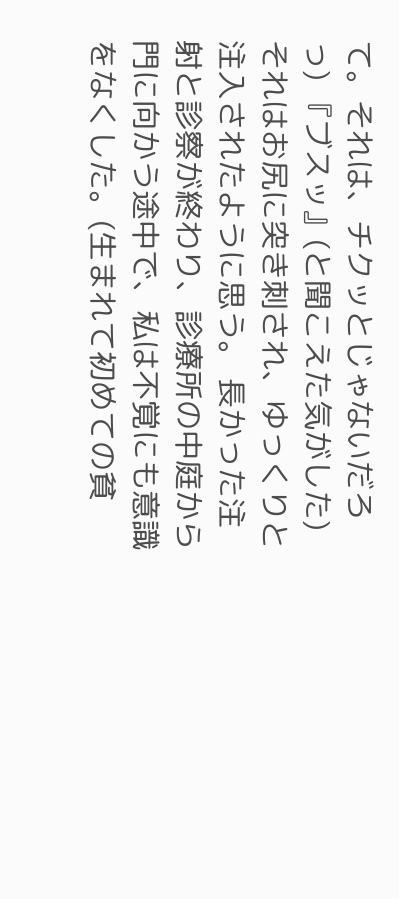て。それは、チクッとじゃないだろ っ) 『ブスッ』(と聞こえた気がした) それはお尻に突き刺され、ゆっくりと注入されたように思う。 長かった注射と診察が終わり、診療所の中庭から門に向かう途中で、私は不覚にも意識をなくした。(生まれて初めての貧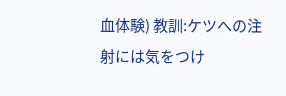血体験) 教訓:ケツへの注射には気をつけ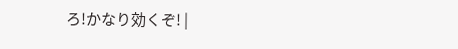ろ!かなり効くぞ! |